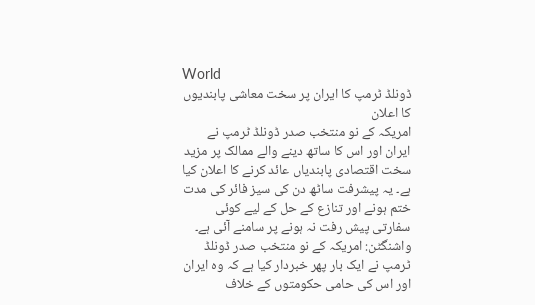World
ڈونلڈ ٹرمپ کا ایران پر سخت معاشی پابندیوں کا اعلان
امریکہ کے نو منتخب صدر ڈونلڈ ٹرمپ نے ایران اور اس کا ساتھ دینے والے ممالک پر مزید سخت اقتصادی پابندیاں عائد کرنے کا اعلان کیا ہے۔ یہ پیشرفت ساٹھ دن کی سیز فائر کی مدت ختم ہونے اور تنازع کے حل کے لیے کوئی سفارتی پیش رفت نہ ہونے پر سامنے آئی ہے۔
واشنگٹن: امریکہ کے نو منتخب صدر ڈونلڈ ٹرمپ نے ایک بار پھر خبردار کیا ہے کہ وہ ایران اور اس کی حامی حکومتوں کے خلاف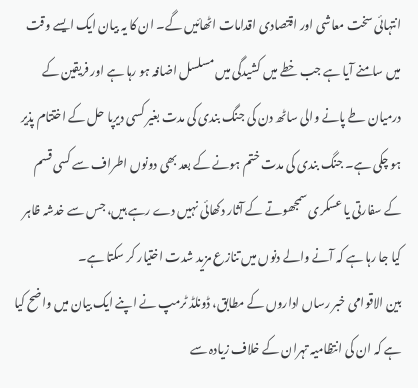انتہائی سخت معاشی اور اقتصادی اقدامات اٹھائیں گے۔ ان کا یہ بیان ایک ایسے وقت میں سامنے آیا ہے جب خطے میں کشیدگی میں مسلسل اضافہ ہو رہا ہے اور فریقین کے درمیان طے پانے والی ساٹھ دن کی جنگ بندی کی مدت بغیر کسی دیرپا حل کے اختتام پذیر ہو چکی ہے۔ جنگ بندی کی مدت ختم ہونے کے بعد بھی دونوں اطراف سے کسی قسم کے سفارتی یا عسکری سمجھوتے کے آثار دکھائی نہیں دے رہے ہیں، جس سے خدشہ ظاہر کیا جا رہا ہے کہ آنے والے دنوں میں تنازع مزید شدت اختیار کر سکتا ہے۔
بین الاقوامی خبر رساں اداروں کے مطابق، ڈونلڈ ٹرمپ نے اپنے ایک بیان میں واضح کیا ہے کہ ان کی انتظامیہ تہران کے خلاف زیادہ سے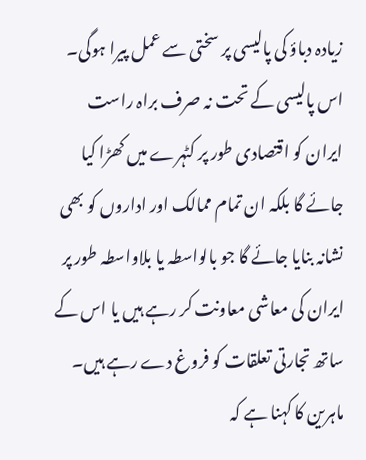زیادہ دباؤ کی پالیسی پر سختی سے عمل پیرا ہوگی۔ اس پالیسی کے تحت نہ صرف براہ راست ایران کو اقتصادی طور پر کٹہرے میں کھڑا کیا جائے گا بلکہ ان تمام ممالک اور اداروں کو بھی نشانہ بنایا جائے گا جو بالواسطہ یا بلاواسطہ طور پر ایران کی معاشی معاونت کر رہے ہیں یا اس کے ساتھ تجارتی تعلقات کو فروغ دے رہے ہیں۔ ماہرین کا کہنا ہے کہ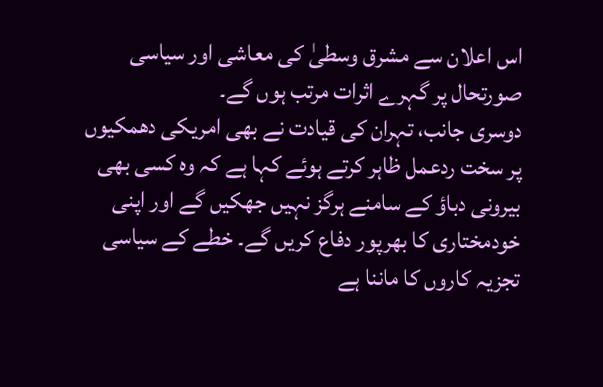اس اعلان سے مشرق وسطیٰ کی معاشی اور سیاسی صورتحال پر گہرے اثرات مرتب ہوں گے۔
دوسری جانب، تہران کی قیادت نے بھی امریکی دھمکیوں پر سخت ردعمل ظاہر کرتے ہوئے کہا ہے کہ وہ کسی بھی بیرونی دباؤ کے سامنے ہرگز نہیں جھکیں گے اور اپنی خودمختاری کا بھرپور دفاع کریں گے۔ خطے کے سیاسی تجزیہ کاروں کا ماننا ہے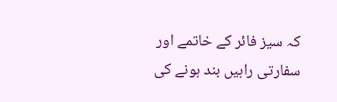کہ سیز فائر کے خاتمے اور سفارتی راہیں بند ہونے کی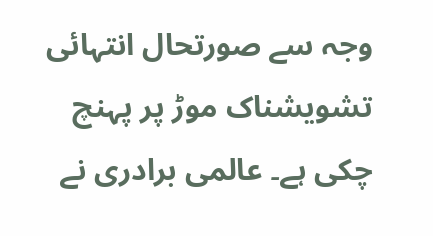وجہ سے صورتحال انتہائی تشویشناک موڑ پر پہنچ چکی ہے۔ عالمی برادری نے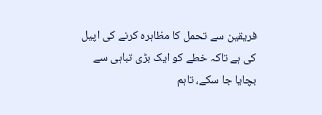فریقین سے تحمل کا مظاہرہ کرنے کی اپیل کی ہے تاکہ خطے کو ایک بڑی تباہی سے بچایا جا سکے، تاہم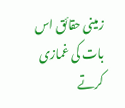زمینی حقائق اس بات کی غمازی کرتے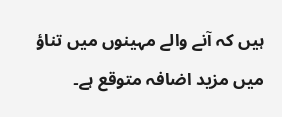ہیں کہ آنے والے مہینوں میں تناؤ میں مزید اضافہ متوقع ہے۔